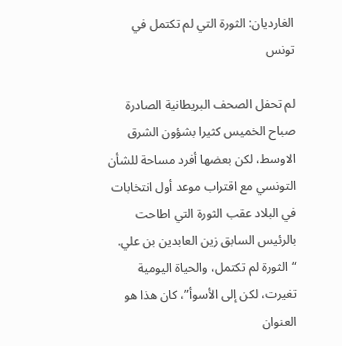الغارديان: الثورة التي لم تكتمل في تونس

لم تحفل الصحف البريطانية الصادرة صباح الخميس كثيرا بشؤون الشرق الاوسط، لكن بعضها أفرد مساحة للشأن التونسي مع اقتراب موعد أول انتخابات في البلاد عقب الثورة التي اطاحت بالرئيس السابق زين العابدين بن علي.
“الثورة لم تكتمل، والحياة اليومية تغيرت، لكن إلى الأسوأ”، كان هذا هو العنوان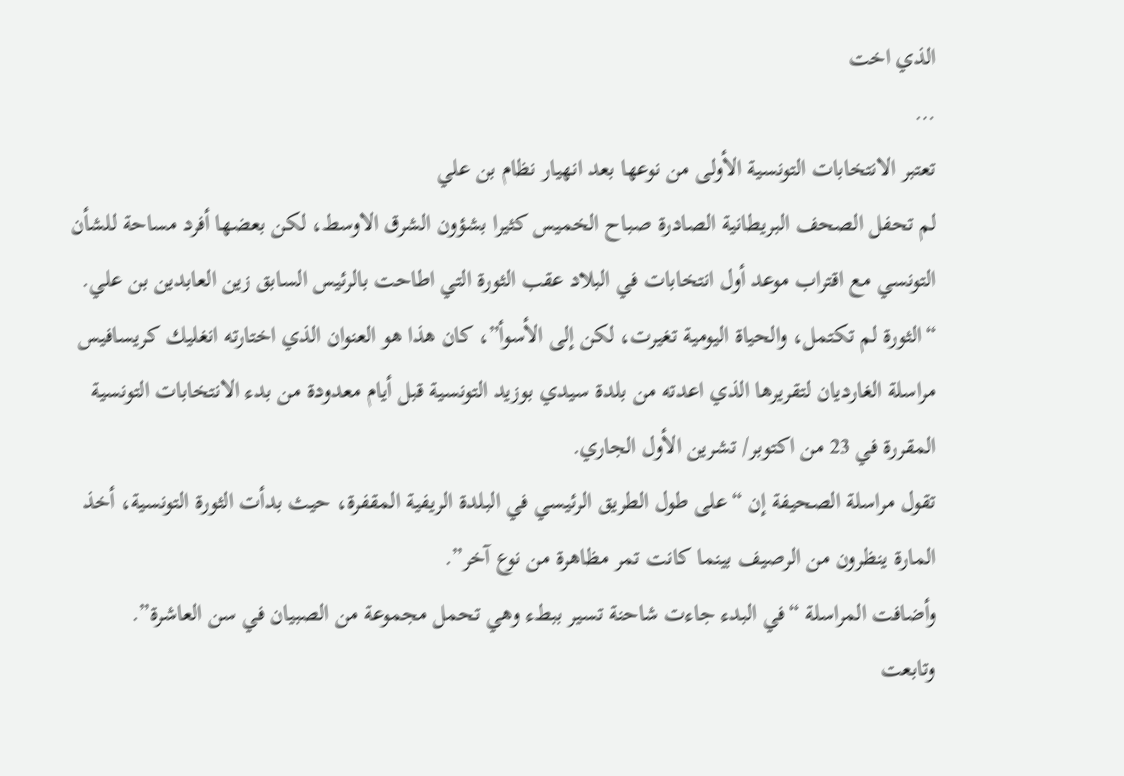الذي اخت
…
تعتبر الانتخابات التونسية الأولى من نوعها بعد انهيار نظام بن علي
لم تحفل الصحف البريطانية الصادرة صباح الخميس كثيرا بشؤون الشرق الاوسط، لكن بعضها أفرد مساحة للشأن التونسي مع اقتراب موعد أول انتخابات في البلاد عقب الثورة التي اطاحت بالرئيس السابق زين العابدين بن علي.
“الثورة لم تكتمل، والحياة اليومية تغيرت، لكن إلى الأسوأ”، كان هذا هو العنوان الذي اختارته انغليك كريسافيس مراسلة الغارديان لتقريرها الذي اعدته من بلدة سيدي بوزيد التونسية قبل أيام معدودة من بدء الانتخابات التونسية المقررة في 23 من اكتوبر/ تشرين الأول الجاري.
تقول مراسلة الصحيفة إن “على طول الطريق الرئيسي في البلدة الريفية المقفرة، حيث بدأت الثورة التونسية، أخذ المارة ينظرون من الرصيف بينما كانت تمر مظاهرة من نوع آخر”.
وأضافت المراسلة “في البدء جاءت شاحنة تسير ببطء وهي تحمل مجموعة من الصبيان في سن العاشرة”.
وتابعت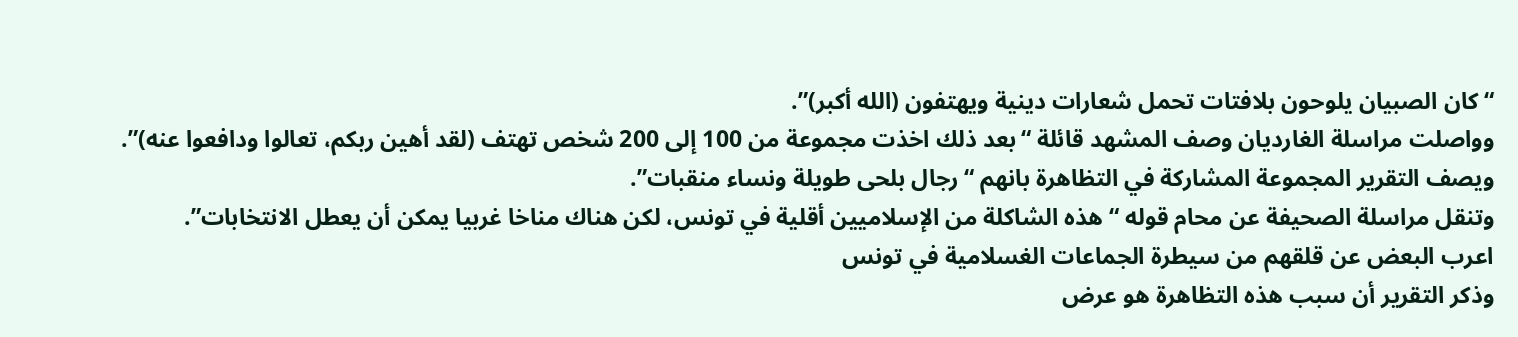“كان الصبيان يلوحون بلافتات تحمل شعارات دينية ويهتفون (الله أكبر)”.
وواصلت مراسلة الغارديان وصف المشهد قائلة “بعد ذلك اخذت مجموعة من 100 إلى 200 شخص تهتف (لقد أهين ربكم، تعالوا ودافعوا عنه)”.
ويصف التقرير المجموعة المشاركة في التظاهرة بانهم “رجال بلحى طويلة ونساء منقبات”.
وتنقل مراسلة الصحيفة عن محام قوله “هذه الشاكلة من الإسلاميين أقلية في تونس، لكن هناك مناخا غربيا يمكن أن يعطل الانتخابات”.
اعرب البعض عن قلقهم من سيطرة الجماعات الغسلامية في تونس
وذكر التقرير أن سبب هذه التظاهرة هو عرض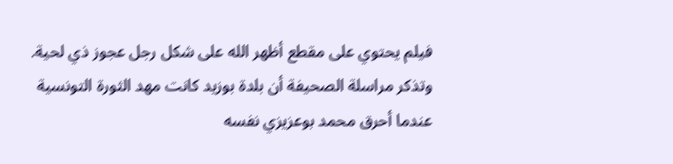فيلم يحتوي على مقطع أظهر الله على شكل رجل عجوز ذي لحية.
وتذكر مراسلة الصحيفة أن بلدة بوزيد كانت مهد الثورة التونسية عندما أحرق محمد بوعزيزي نفسه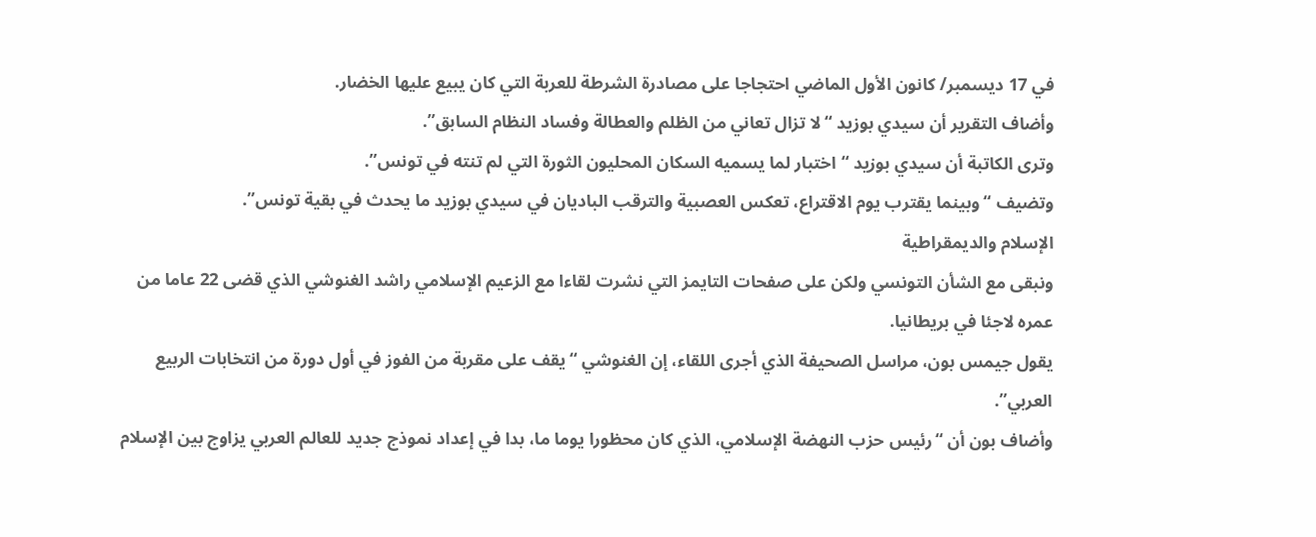في 17 ديسمبر/ كانون الأول الماضي احتجاجا على مصادرة الشرطة للعربة التي كان يبيع عليها الخضار.
وأضاف التقرير أن سيدي بوزيد “لا تزال تعاني من الظلم والعطالة وفساد النظام السابق”.
وترى الكاتبة أن سيدي بوزيد “اختبار لما يسميه السكان المحليون الثورة التي لم تنته في تونس”.
وتضيف “وبينما يقترب يوم الاقتراع، تعكس العصبية والترقب الباديان في سيدي بوزيد ما يحدث في بقية تونس”.
الإسلام والديمقراطية
ونبقى مع الشأن التونسي ولكن على صفحات التايمز التي نشرت لقاءا مع الزعيم الإسلامي راشد الغنوشي الذي قضى 22 عاما من عمره لاجئا في بريطانيا.
يقول جيمس بون، مراسل الصحيفة الذي أجرى اللقاء، إن الغنوشي “يقف على مقربة من الفوز في أول دورة من انتخابات الربيع العربي”.
وأضاف بون أن “رئيس حزب النهضة الإسلامي، الذي كان محظورا يوما ما، بدا في إعداد نموذج جديد للعالم العربي يزاوج بين الإسلام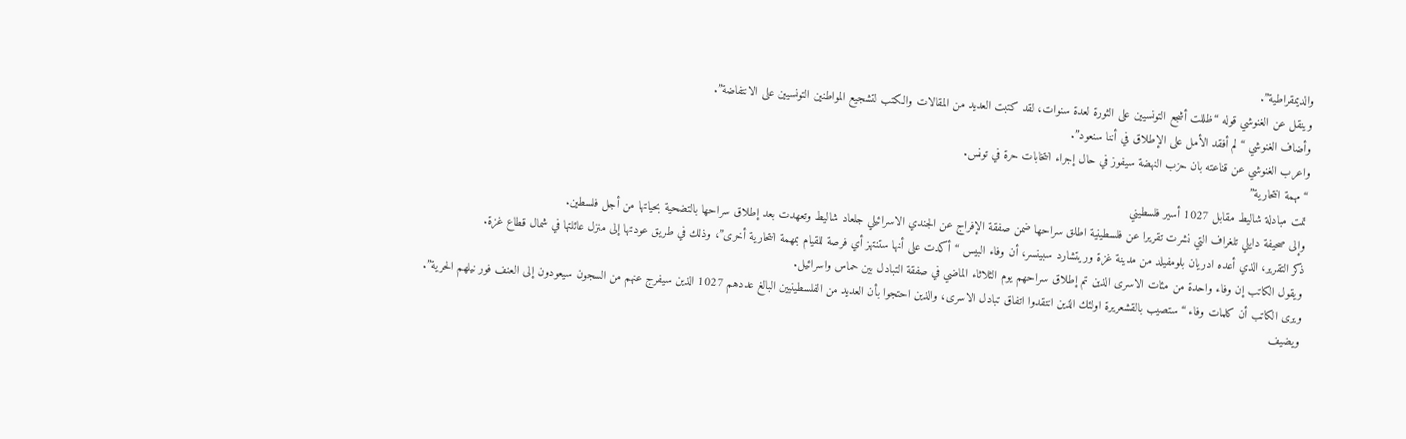والديمقراطية”.
وينقل عن الغنوشي قوله “ظللت أشجع التونسيين على الثورة لعدة سنوات، لقد كتبت العديد من المقالات والكتب لتشجيع المواطنين التونسيين على الانتفاضة”.
وأضاف الغنوشي “لم أفقد الأمل على الإطلاق في أننا سنعود”.
واعرب الغنوشي عن قناعته بان حزب النهضة سيفوز في حال إجراء انتخابات حرة في تونس.
“مهمة انتحارية”
تمت مبادلة شاليط مقابل 1027 أسير فلسطيني
وإلى صحيفة دايلي تلغراف التي نشرت تقريرا عن فلسطينية اطلق سراحها ضمن صفقة الإفراج عن الجندي الاسرائيلي جلعاد شاليط وتعهدت بعد إطلاق سراحها بالتضحية بحياتها من أجل فلسطين.
ذكر التقرير، الذي أعده ادريان بلومفيلد من مدينة غزة وريتشارد سبينسر، أن وفاء البيس “أكدت على أنها ستنتهز أي فرصة للقيام بمهمة انتحارية أخرى”، وذلك في طريق عودتها إلى منزل عائلتها في شمال قطاع غزة.
ويقول الكاتب إن وفاء واحدة من مئات الاسرى الذين تم إطلاق سراحهم يوم الثلاثاء الماضي في صفقة التبادل بين حماس واسرائيل.
ويرى الكاتب أن كلمات وفاء “ستصيب بالقشعريرة اولئك الذين انتقدوا اتفاق تبادل الاسرى، والذين احتجوا بأن العديد من الفلسطينيين البالغ عددهم 1027 الذين سيفرج عنهم من السجون سيعودون إلى العنف فور نيلهم الحرية”.
ويضيف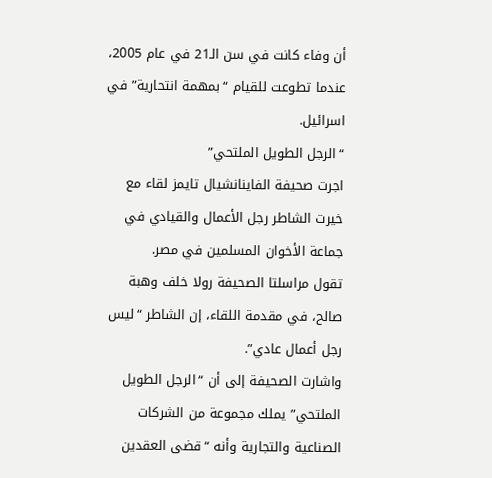أن وفاء كانت في سن الـ21 في عام 2005، عندما تطوعت للقيام “بمهمة انتحارية” في اسرائيل.
“الرجل الطويل الملتحي”
اجرت صحيفة الفاينانشيال تايمز لقاء مع خيرت الشاطر رجل الأعمال والقيادي في جماعة الأخوان المسلمين في مصر.
تقول مراسلتا الصحيفة رولا خلف وهبة صالح، في مقدمة اللقاء، إن الشاطر “ليس رجل أعمال عادي”.
واشارت الصحيفة إلى أن “الرجل الطويل الملتحي” يملك مجموعة من الشركات الصناعية والتجارية وأنه “قضى العقدين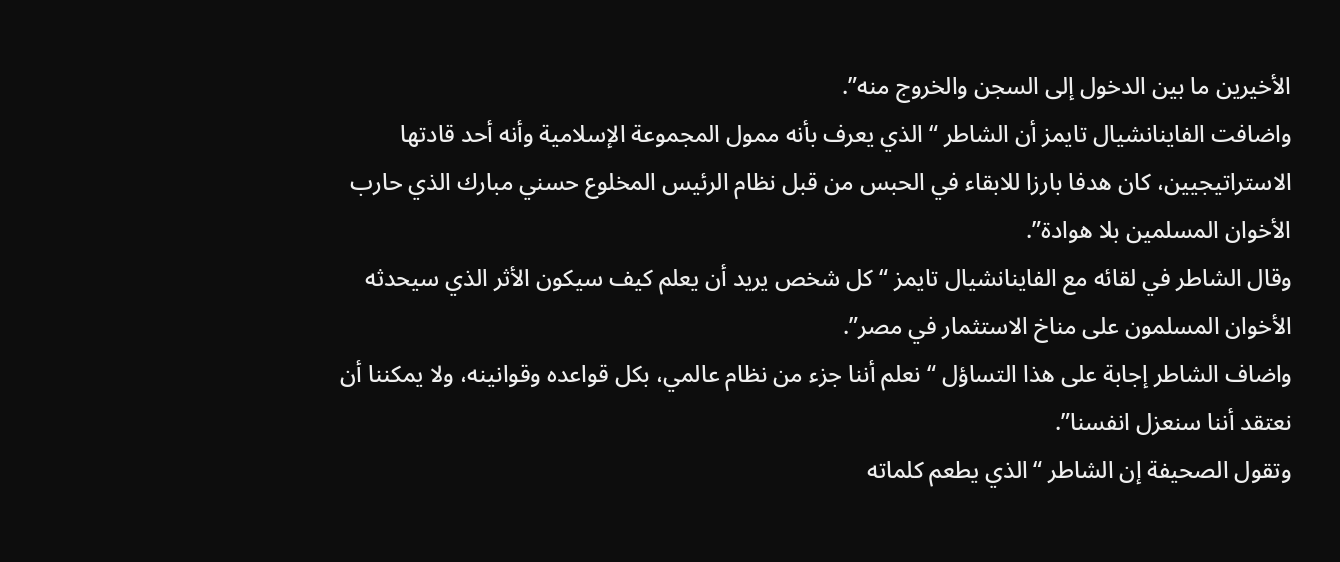الأخيرين ما بين الدخول إلى السجن والخروج منه”.
واضافت الفاينانشيال تايمز أن الشاطر “الذي يعرف بأنه ممول المجموعة الإسلامية وأنه أحد قادتها الاستراتيجيين، كان هدفا بارزا للابقاء في الحبس من قبل نظام الرئيس المخلوع حسني مبارك الذي حارب الأخوان المسلمين بلا هوادة”.
وقال الشاطر في لقائه مع الفاينانشيال تايمز “كل شخص يريد أن يعلم كيف سيكون الأثر الذي سيحدثه الأخوان المسلمون على مناخ الاستثمار في مصر”.
واضاف الشاطر إجابة على هذا التساؤل “نعلم أننا جزء من نظام عالمي، بكل قواعده وقوانينه، ولا يمكننا أن نعتقد أننا سنعزل انفسنا”.
وتقول الصحيفة إن الشاطر “الذي يطعم كلماته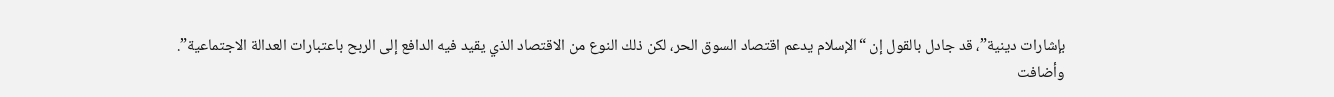بإشارات دينية”، قد جادل بالقول إن “الإسلام يدعم اقتصاد السوق الحر، لكن ذلك النوع من الاقتصاد الذي يقيد فيه الدافع إلى الربح باعتبارات العدالة الاجتماعية”.
وأضافت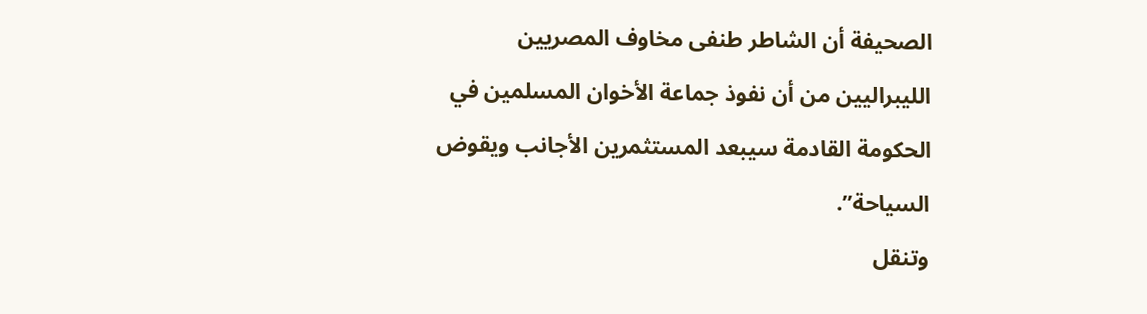الصحيفة أن الشاطر طنفى مخاوف المصريين الليبراليين من أن نفوذ جماعة الأخوان المسلمين في الحكومة القادمة سيبعد المستثمرين الأجانب ويقوض السياحة”.
وتنقل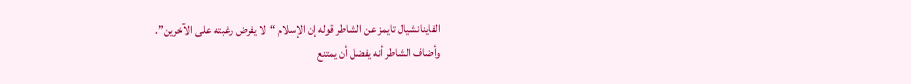الفاينانشيال تايمز عن الشاطر قوله إن الإسلام “لا يفرض رغبته على الآخرين”.
وأضاف الشاطر أنه يفضل أن يمتنع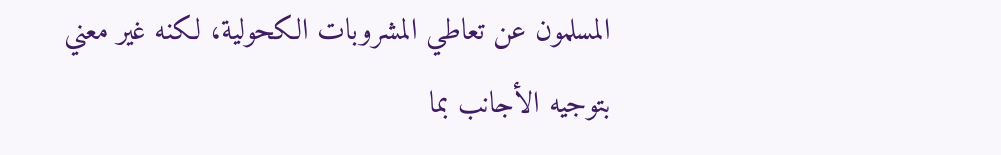المسلمون عن تعاطي المشروبات الكحولية، لكنه غير معني بتوجيه الأجانب بما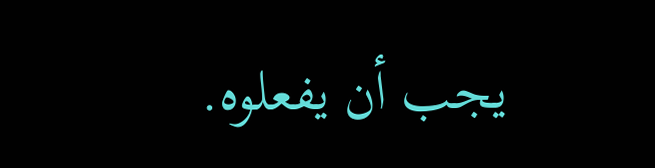يجب أن يفعلوه.